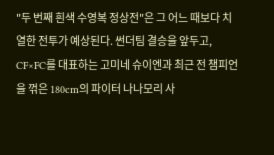"두 번째 흰색 수영복 정상전"은 그 어느 때보다 치열한 전투가 예상된다. 썬더팀 결승을 앞두고, CF×FC를 대표하는 고미네 슈이엔과 최근 전 챔피언을 꺾은 180cm의 파이터 나나모리 사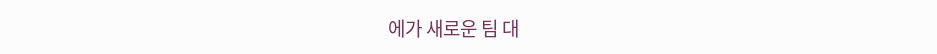에가 새로운 팀 대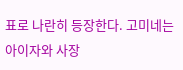표로 나란히 등장한다. 고미네는 아이자와 사장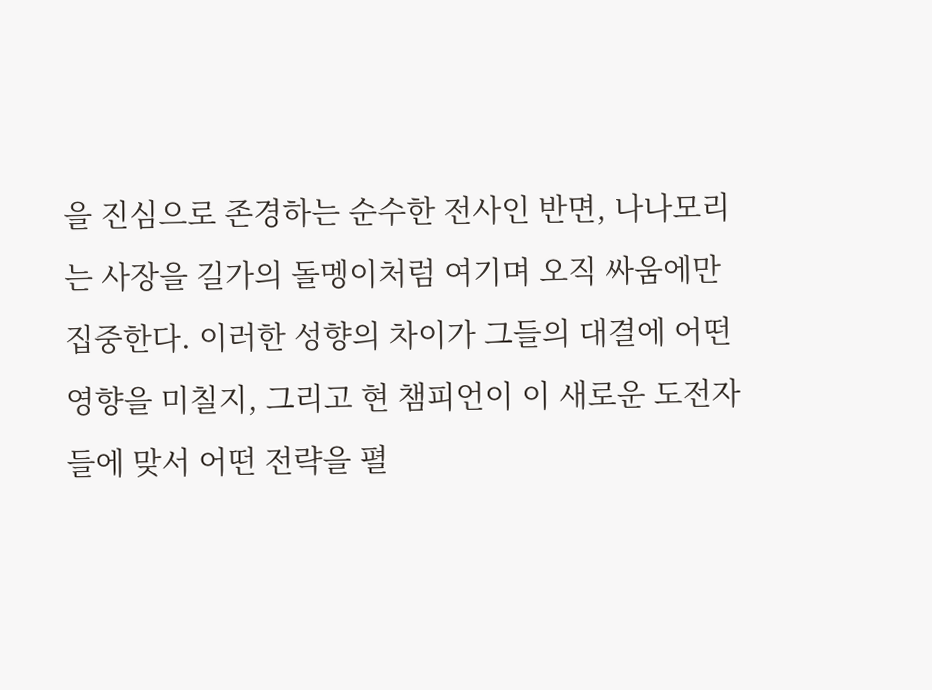을 진심으로 존경하는 순수한 전사인 반면, 나나모리는 사장을 길가의 돌멩이처럼 여기며 오직 싸움에만 집중한다. 이러한 성향의 차이가 그들의 대결에 어떤 영향을 미칠지, 그리고 현 챔피언이 이 새로운 도전자들에 맞서 어떤 전략을 펼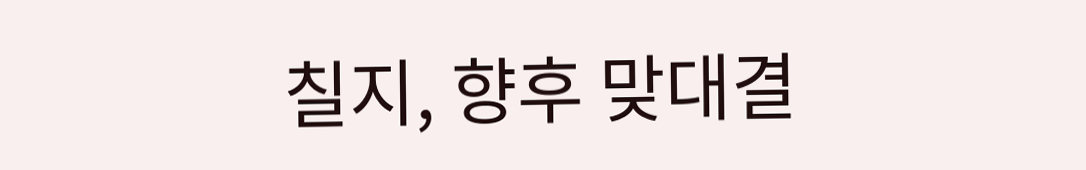칠지, 향후 맞대결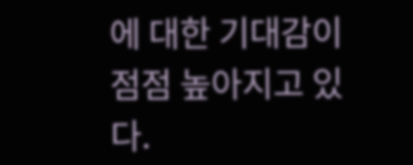에 대한 기대감이 점점 높아지고 있다.